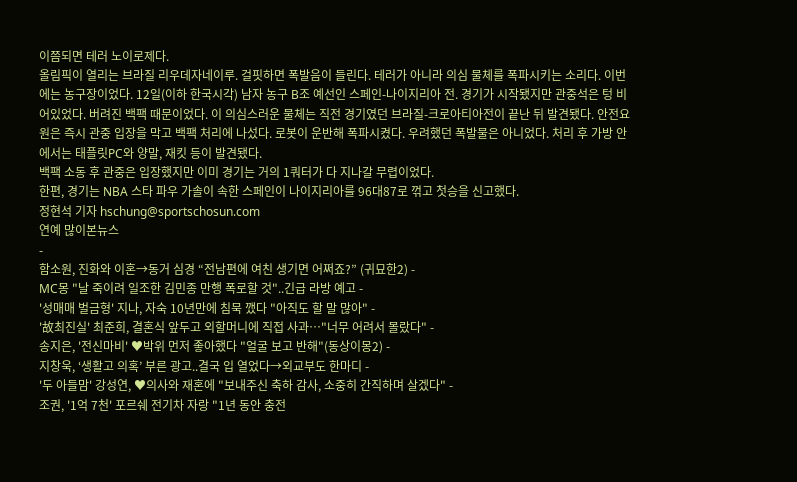이쯤되면 테러 노이로제다.
올림픽이 열리는 브라질 리우데자네이루. 걸핏하면 폭발음이 들린다. 테러가 아니라 의심 물체를 폭파시키는 소리다. 이번에는 농구장이었다. 12일(이하 한국시각) 남자 농구 B조 예선인 스페인-나이지리아 전. 경기가 시작됐지만 관중석은 텅 비어있었다. 버려진 백팩 때문이었다. 이 의심스러운 물체는 직전 경기였던 브라질-크로아티아전이 끝난 뒤 발견됐다. 안전요원은 즉시 관중 입장을 막고 백팩 처리에 나섰다. 로봇이 운반해 폭파시켰다. 우려했던 폭발물은 아니었다. 처리 후 가방 안에서는 태플릿PC와 양말, 재킷 등이 발견됐다.
백팩 소동 후 관중은 입장했지만 이미 경기는 거의 1쿼터가 다 지나갈 무렵이었다.
한편, 경기는 NBA 스타 파우 가솔이 속한 스페인이 나이지리아를 96대87로 꺾고 첫승을 신고했다.
정현석 기자 hschung@sportschosun.com
연예 많이본뉴스
-
함소원, 진화와 이혼→동거 심경 “전남편에 여친 생기면 어쩌죠?” (귀묘한2) -
MC몽 "날 죽이려 일조한 김민종 만행 폭로할 것"..긴급 라방 예고 -
'성매매 벌금형' 지나, 자숙 10년만에 침묵 깼다 "아직도 할 말 많아" -
'故최진실' 최준희, 결혼식 앞두고 외할머니에 직접 사과…"너무 어려서 몰랐다" -
송지은, '전신마비' ♥박위 먼저 좋아했다 "얼굴 보고 반해"(동상이몽2) -
지창욱, ‘생활고 의혹’ 부른 광고..결국 입 열었다→외교부도 한마디 -
'두 아들맘' 강성연, ♥의사와 재혼에 "보내주신 축하 감사, 소중히 간직하며 살겠다" -
조권, '1억 7천' 포르쉐 전기차 자랑 "1년 동안 충전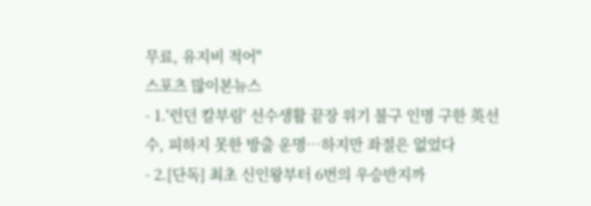무료, 유지비 적어"
스포츠 많이본뉴스
- 1.'런던 칼부림' 선수생활 끝장 위기 불구 인명 구한 英선수, 피하지 못한 방출 운명…하지만 좌절은 없었다
- 2.[단독] 최초 신인왕부터 6번의 우승반지까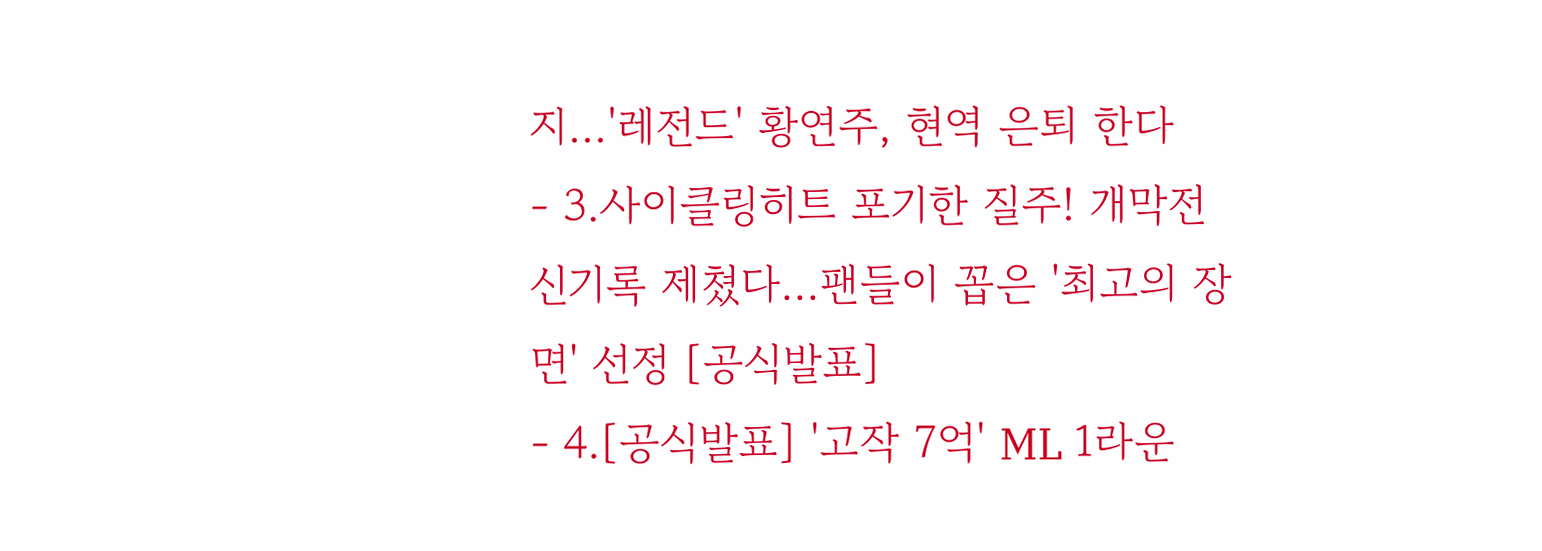지…'레전드' 황연주, 현역 은퇴 한다
- 3.사이클링히트 포기한 질주! 개막전 신기록 제쳤다…팬들이 꼽은 '최고의 장면' 선정 [공식발표]
- 4.[공식발표] '고작 7억' ML 1라운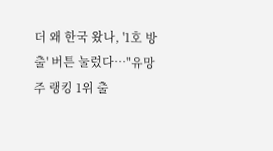더 왜 한국 왔나, '1호 방출' 버튼 눌렀다…"유망주 랭킹 1위 출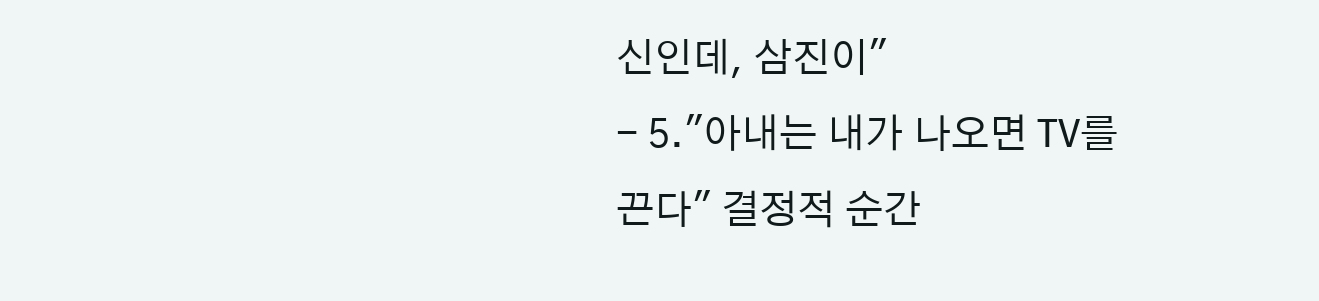신인데, 삼진이"
- 5."아내는 내가 나오면 TV를 끈다" 결정적 순간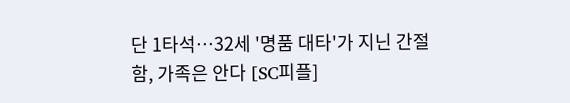단 1타석…32세 '명품 대타'가 지닌 간절함, 가족은 안다 [SC피플]